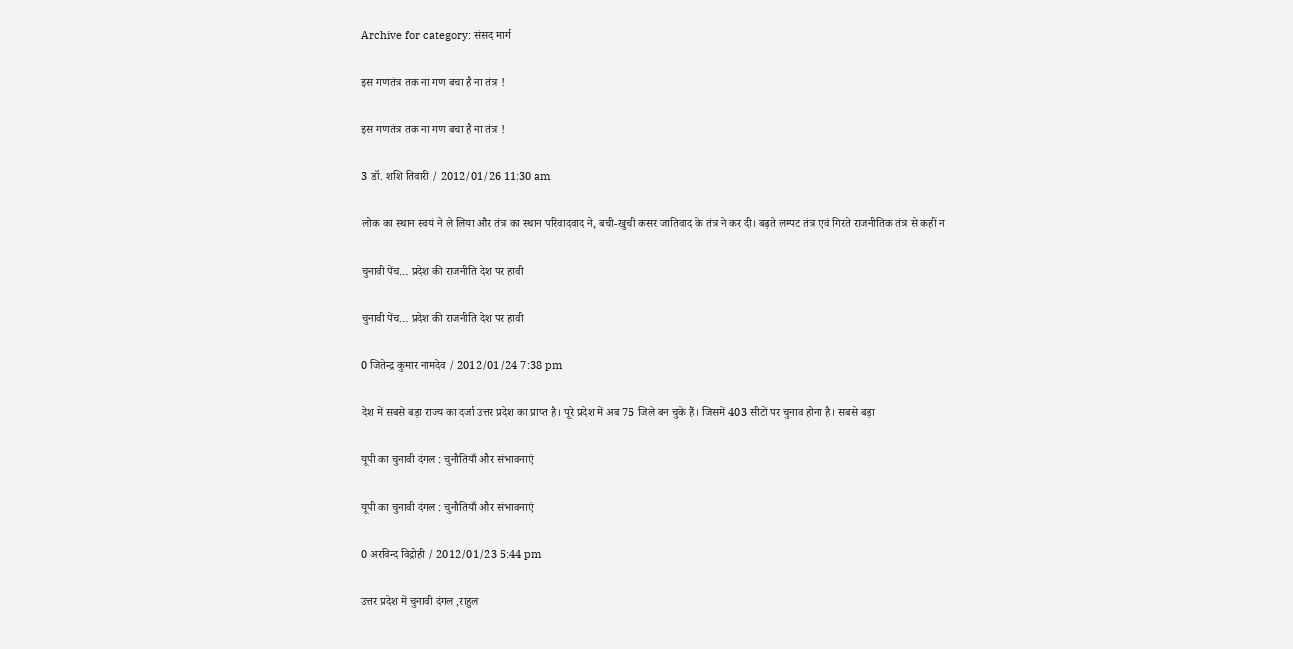Archive for category: संसद मार्ग

इस गणतंत्र तक ना गण बचा है ना तंत्र !

इस गणतंत्र तक ना गण बचा है ना तंत्र !

3 डॉ. शशि तिवारी / 2012/01/26 11:30 am

लोक का स्थान स्वयं ने ले लिया और तंत्र का स्थान परिवादवाद ने, बची-खुची कसर जातिवाद के तंत्र ने कर दी। बढ़ते लम्पट तंत्र एवं गिरते राजनीतिक तंत्र से कहीं न

चुनावी पेंच… प्रदेश की राजनीति देश पर हावी

चुनावी पेंच… प्रदेश की राजनीति देश पर हावी

0 जितेन्द्र कुमार नामदेव / 2012/01/24 7:38 pm

देश में सबसे बड़ा राज्य का दर्जा उत्तर प्रदेश का प्राप्त है। पूरे प्रदेश में अब 75 जिले बन चुके हैं। जिसमें 403 सीटों पर चुनाव होना है। सबसे बड़ा

यूपी का चुनावी दंगल : चुनौतियाँ और संभावनाएं

यूपी का चुनावी दंगल : चुनौतियाँ और संभावनाएं

0 अरविन्द विद्रोही / 2012/01/23 5:44 pm

उत्तर प्रदेश में चुनावी दंगल ,राहुल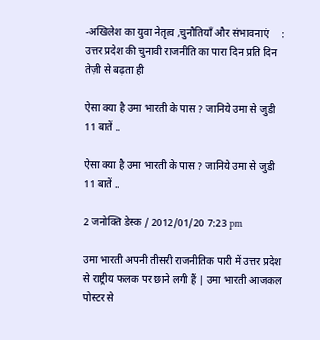-अखिलेश का युवा नेतृत्व ,चुनौतियाँ और संभावनाएं     : उत्तर प्रदेश की चुनावी राजनीति का पारा दिन प्रति दिन तेज़ी से बढ़ता ही

ऐसा क्या है उमा भारती के पास ? जानिये उमा से जुडी 11 बातें ..

ऐसा क्या है उमा भारती के पास ? जानिये उमा से जुडी 11 बातें ..

2 जनोक्ति डेस्क / 2012/01/20 7:23 pm

उमा भारती अपनी तीसरी राजनीतिक पारी में उत्तर प्रदेश से राष्ट्रीय फलक पर छाने लगी हैं | उमा भारती आजकल पोस्टर से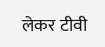लेकर टीवी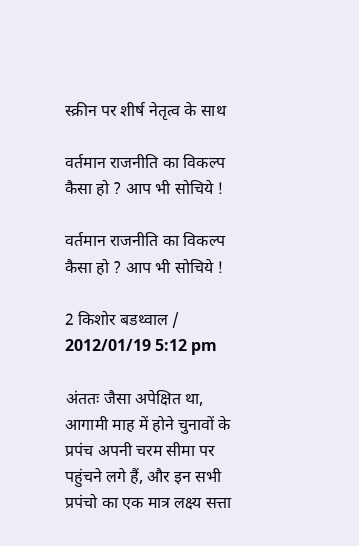स्क्रीन पर शीर्ष नेतृत्व के साथ

वर्तमान राजनीति का विकल्प कैसा हो ? आप भी सोचिये !

वर्तमान राजनीति का विकल्प कैसा हो ? आप भी सोचिये !

2 किशोर बडथ्वाल / 2012/01/19 5:12 pm

अंततः जैसा अपेक्षित था, आगामी माह में होने चुनावों के प्रपंच अपनी चरम सीमा पर पहुंचने लगे हैं, और इन सभी प्रपंचो का एक मात्र लक्ष्य सत्ता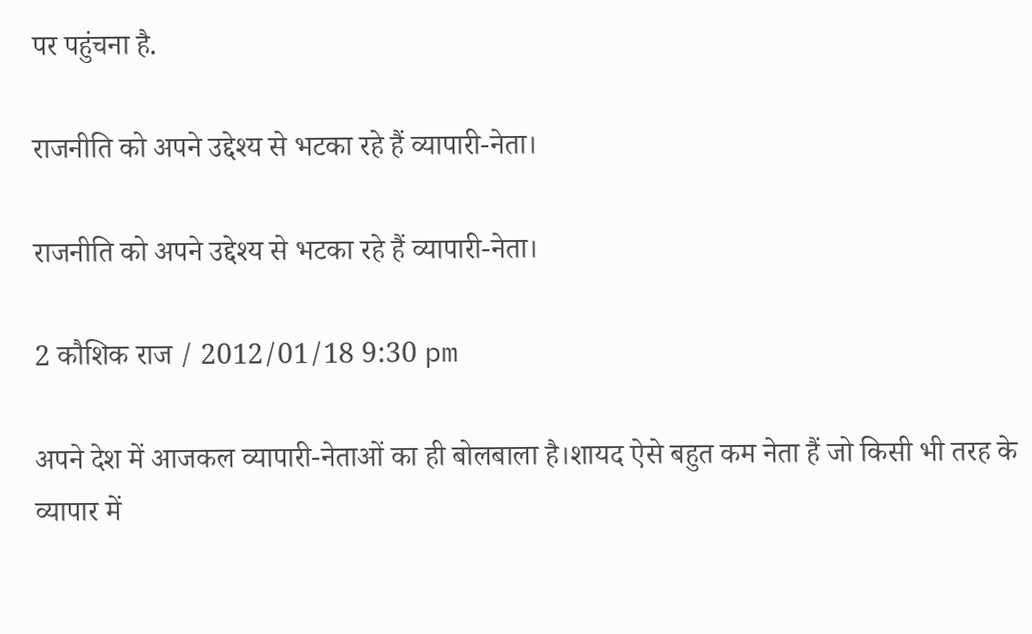पर पहुंचना है.

राजनीति को अपने उद्देश्य से भटका रहे हैं व्यापारी-नेता।

राजनीति को अपने उद्देश्य से भटका रहे हैं व्यापारी-नेता।

2 कौशिक राज / 2012/01/18 9:30 pm

अपने देश में आजकल व्यापारी-नेताओं का ही बोलबाला है।शायद ऐसे बहुत कम नेता हैं जो किसी भी तरह के व्यापार में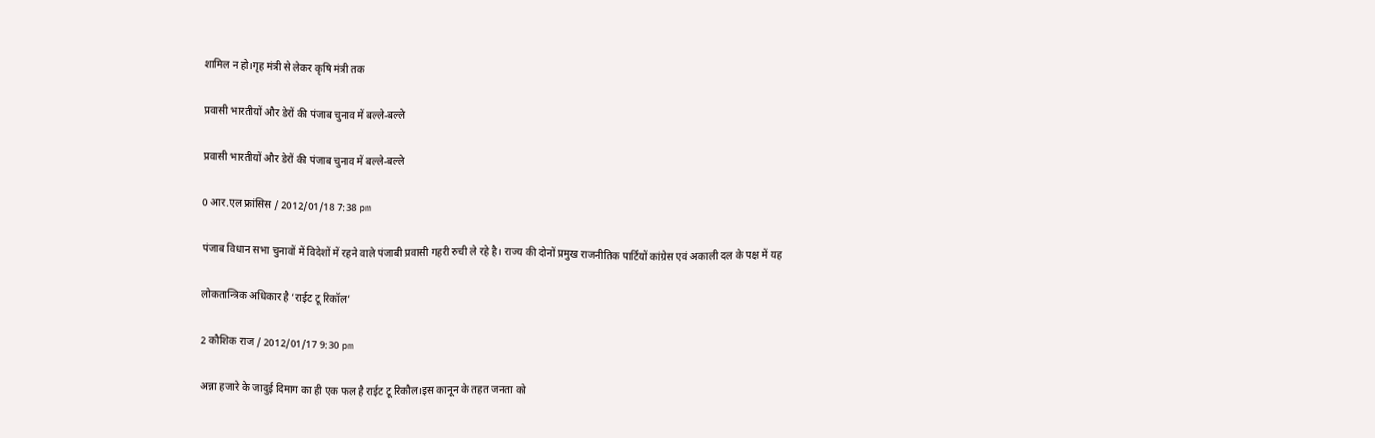शामिल न हो।गृह मंत्री से लेकर कृषि मंत्री तक

प्रवासी भारतीयों और डेरों की पंजाब चुनाव में बल्ले-बल्ले

प्रवासी भारतीयों और डेरों की पंजाब चुनाव में बल्ले-बल्ले

0 आर.एल फ्रांसिस / 2012/01/18 7:38 pm

पंजाब विधान सभा चुनावों में विदेशों में रहने वाले पंजाबी प्रवासी गहरी रुची ले रहे है। राज्य की दोनों प्रमुख राजनीतिक पार्टियों कांग्रेस एवं अकाली दल के पक्ष में यह

लोकतान्त्रिक अधिकार है ‘राईट टू रिकॉल’

2 कौशिक राज / 2012/01/17 9:30 pm

अन्ना हजारे के जादुई दिमाग का ही एक फल है राईट टू रिकौल।इस कानून के तहत जनता को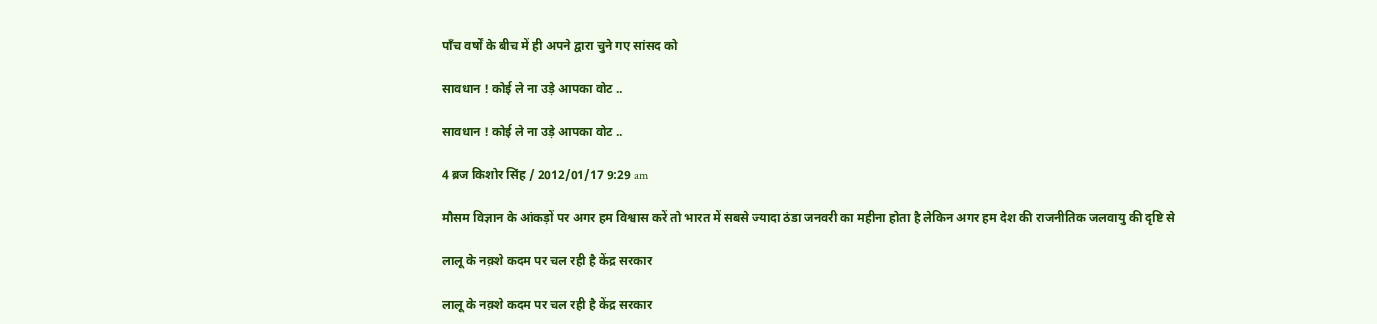पाँच वर्षों के बीच में ही अपने द्वारा चुने गए सांसद को

सावधान ! कोई ले ना उड़े आपका वोट ..

सावधान ! कोई ले ना उड़े आपका वोट ..

4 ब्रज किशोर सिंह / 2012/01/17 9:29 am

मौसम विज्ञान के आंकड़ों पर अगर हम विश्वास करें तो भारत में सबसे ज्यादा ठंडा जनवरी का महीना होता है लेकिन अगर हम देश की राजनीतिक जलवायु की दृष्टि से

लालू के नक़्शे कदम पर चल रही है केंद्र सरकार

लालू के नक़्शे कदम पर चल रही है केंद्र सरकार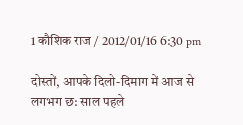1 कौशिक राज / 2012/01/16 6:30 pm

दोस्तों, आपके दिलो-दिमाग में आज से लगभग छ: साल पहले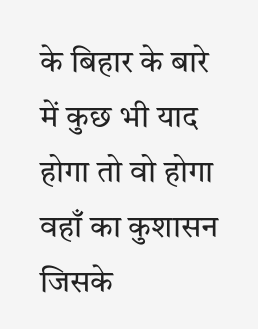के बिहार के बारे में कुछ भी याद होगा तो वो होगा वहाँ का कुशासन जिसके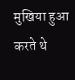मुखिया हुआ करते थे